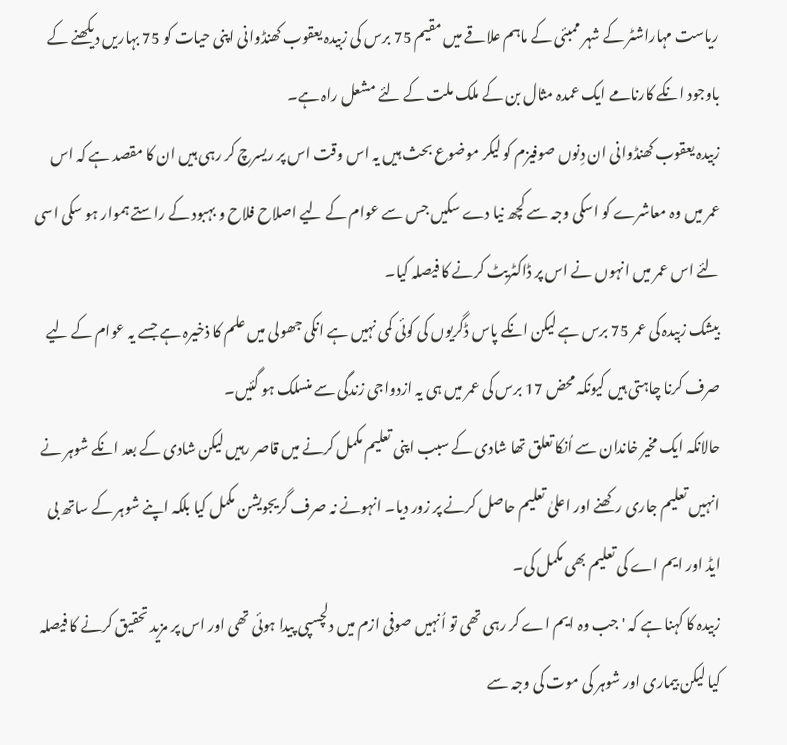ریاست مہاراشٹر کے شہر ممبئی کے ماہم علاقے میں مقیم 75 برس کی زبیدہ یعقوب کھنڈوانی اپنی حیات کو 75 بہاریں دیکھنے کے باوجود انکے کارنامے ایک عمدہ مثال بن کے ملک ملت کے لئے مشعل راہ ہے۔
زبیدہ یعقوب کھنڈوانی ان دِنوں صوفیزم کو لیکر موضوع بحث ہیں یہ اس وقت اس پر ریسرچ کر رہی ہیں ان کا مقصد ہے کہ اس عمر میں وہ معاشرے کو اسکی وجہ سے کچھ نیا دے سکیں جس سے عوام کے لیے اصلاح فلاح و بہبود کے راستے ہموار ہو سکی اسی لئے اس عمر میں انہوں نے اس پر ڈاکٹریٹ کرنے کا فیصلہ کیا۔
بیشک زبیدہ کی عمر 75 برس ہے لیکن انکے پاس ڈگریوں کی کوئی کمی نہیں ہے انکی جھولی میں علم کا ذخیرہ ہے جسے یہ عوام کے لیے صرف کرنا چاہتی ہیں کیونکہ محض 17 برس کی عمر میں ہی یہ ازدواجی زندگی سے منسلک ہو گئیں۔
حالانکہ ایک مخیر خاندان سے اُنکا تعلق تھا شادی کے سبب اپنی تعلیم مکمل کرنے میں قاصر رہیں لیکن شادی کے بعد انکے شوہر نے انہیں تعلیم جاری رکھنے اور اعلیٰ تعلیم حاصل کرنے پر زور دیا۔ انہونے نہ صرف گریجویشن مکمل کیا بلکہ اپنے شوہر کے ساتھ بی ایڈ اور ایم اے کی تعلیم بھی مکمل کی۔
زبیدہ کا کہنا ہے کہ 'جب وہ ایم اے کر رہی تھی تو اُنہیں صوفی ازم میں دلچسپی پیدا ہوئی تھی اور اس پر مزید تحقیق کرنے کا فیصلہ کیا لیکن بیماری اور شوہر کی موت کی وجہ سے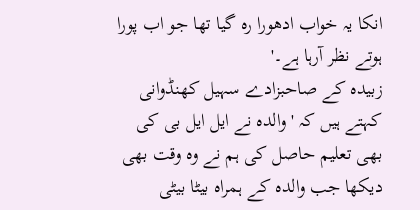انکا یہ خواب ادھورا رہ گیا تھا جو اب پورا ہوتے نظر آرہا ہے۔'
زبیدہ کے صاحبزادے سہیل کھنڈوانی کہتے ہیں کہ 'والدہ نے ایل ایل بی کی بھی تعلیم حاصل کی ہم نے وہ وقت بھی دیکھا جب والدہ کے ہمراہ بیٹا بیٹی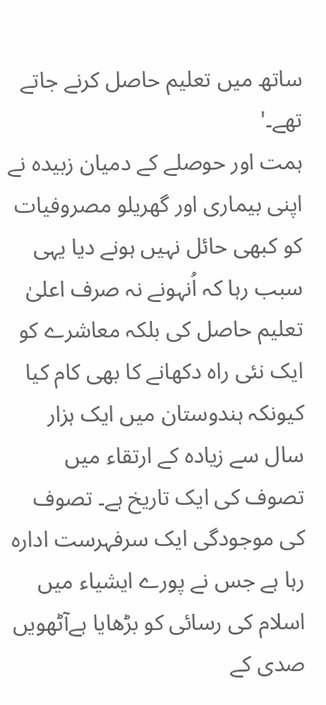ساتھ میں تعلیم حاصل کرنے جاتے تھے۔'
ہمت اور حوصلے کے دمیان زبیدہ نے اپنی بیماری اور گھریلو مصروفیات کو کبھی حائل نہیں ہونے دیا یہی سبب رہا کہ اُنہونے نہ صرف اعلیٰ تعلیم حاصل کی بلکہ معاشرے کو ایک نئی راہ دکھانے کا بھی کام کیا کیونکہ ہندوستان میں ایک ہزار سال سے زیادہ کے ارتقاء میں تصوف کی ایک تاریخ ہے۔ تصوف کی موجودگی ایک سرفہرست ادارہ رہا ہے جس نے پورے ایشیاء میں اسلام کی رسائی کو بڑھایا ہےآٹھویں صدی کے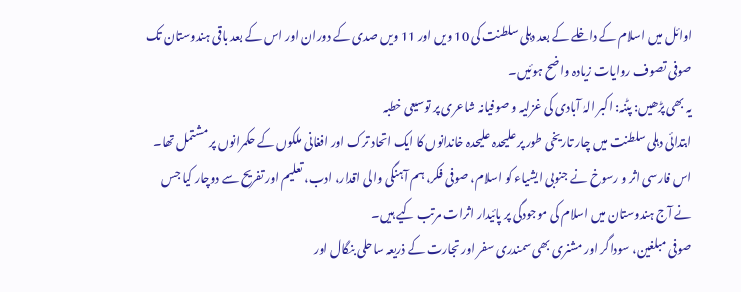اوائل میں اسلام کے داخلے کے بعد دہلی سلطنت کی 10 ویں اور 11 ویں صدی کے دوران اور اس کے بعد باقی ہندوستان تک صوفی تصوف روایات زیادہ واضح ہوئیں۔
یہ بھی پڑھیں: پٹنہ: اکبر الہٰ آبادی کی غزلیہ و صوفیانہ شاعری پر توسیعی خطبہ
ابتدائی دہلی سلطنت میں چار تاریخی طور پر علیحدہ علیحدہ خاندانوں کا ایک اتحاد ترک اور افغانی ملکوں کے حکمرانوں پر مشتمل تھا۔ اس فارسی اثر و رسوخ نے جنوبی ایشیاء کو اسلام، صوفی فکر، ہم آہنگی والی اقدار، ادب، تعلیم اور تفریح سے دوچار کیا جس نے آج ہندوستان میں اسلام کی موجودگی پر پائیدار اثرات مرتب کیے ہیں۔
صوفی مبلغین، سوداگر اور مشنری بھی سمندری سفر اور تجارت کے ذریعہ ساحلی بنگال اور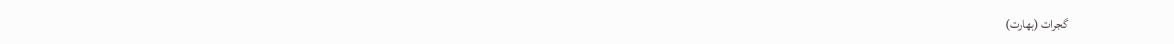گجرات (بھارت)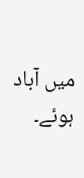میں آباد ہوئے۔